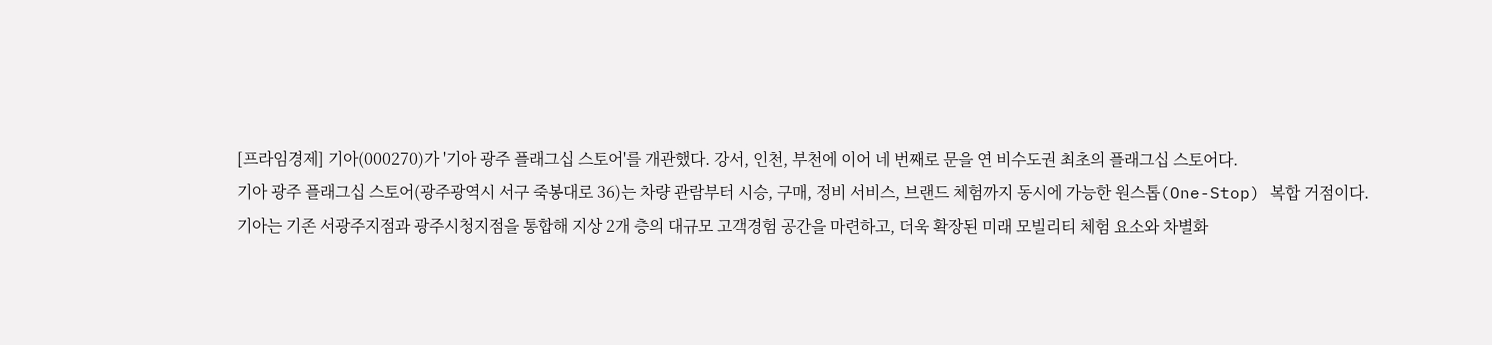[프라임경제] 기아(000270)가 '기아 광주 플래그십 스토어'를 개관했다. 강서, 인천, 부천에 이어 네 번째로 문을 연 비수도권 최초의 플래그십 스토어다.
기아 광주 플래그십 스토어(광주광역시 서구 죽봉대로 36)는 차량 관람부터 시승, 구매, 정비 서비스, 브랜드 체험까지 동시에 가능한 원스톱(One-Stop) 복합 거점이다.
기아는 기존 서광주지점과 광주시청지점을 통합해 지상 2개 층의 대규모 고객경험 공간을 마련하고, 더욱 확장된 미래 모빌리티 체험 요소와 차별화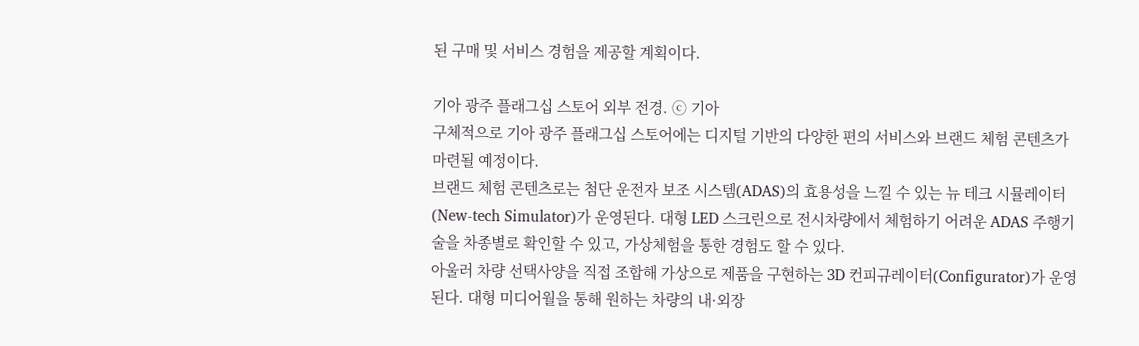된 구매 및 서비스 경험을 제공할 계획이다.

기아 광주 플래그십 스토어 외부 전경. ⓒ 기아
구체적으로 기아 광주 플래그십 스토어에는 디지털 기반의 다양한 편의 서비스와 브랜드 체험 콘텐츠가 마련될 예정이다.
브랜드 체험 콘텐츠로는 첨단 운전자 보조 시스템(ADAS)의 효용성을 느낄 수 있는 뉴 테크 시뮬레이터(New-tech Simulator)가 운영된다. 대형 LED 스크린으로 전시차량에서 체험하기 어려운 ADAS 주행기술을 차종별로 확인할 수 있고, 가상체험을 통한 경험도 할 수 있다.
아울러 차량 선택사양을 직접 조합해 가상으로 제품을 구현하는 3D 컨피규레이터(Configurator)가 운영된다. 대형 미디어월을 통해 원하는 차량의 내·외장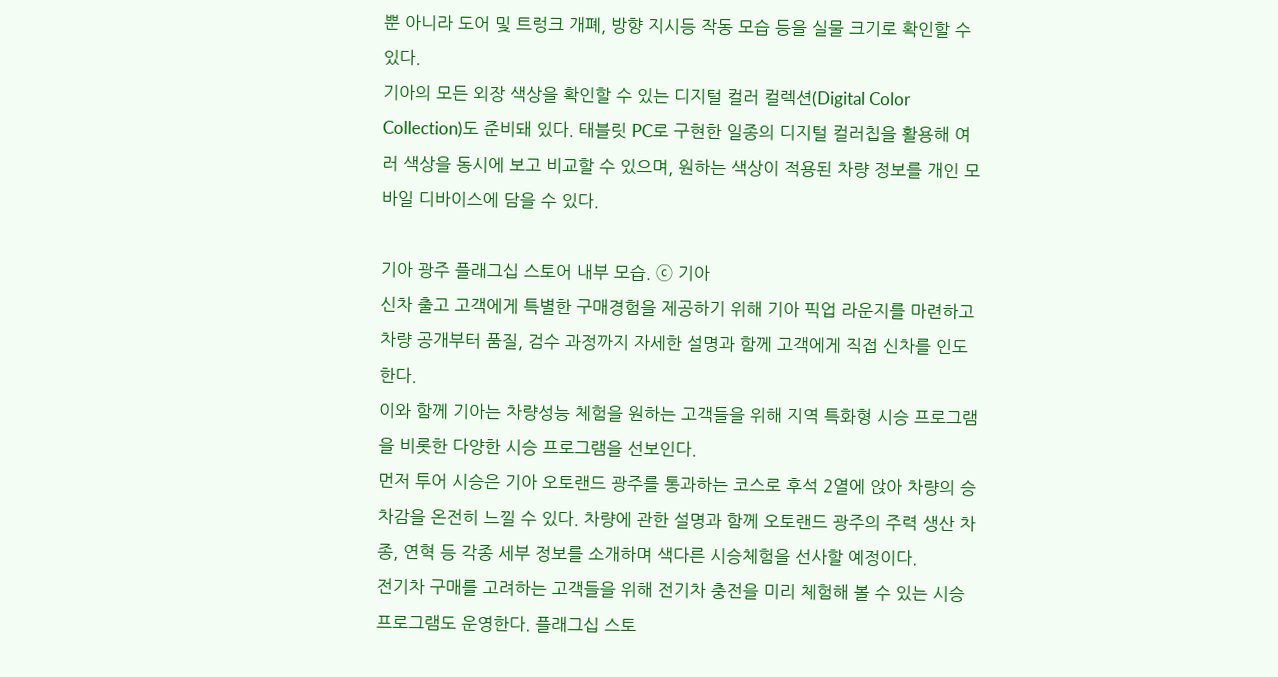뿐 아니라 도어 및 트렁크 개폐, 방향 지시등 작동 모습 등을 실물 크기로 확인할 수 있다.
기아의 모든 외장 색상을 확인할 수 있는 디지털 컬러 컬렉션(Digital Color Collection)도 준비돼 있다. 태블릿 PC로 구현한 일종의 디지털 컬러칩을 활용해 여러 색상을 동시에 보고 비교할 수 있으며, 원하는 색상이 적용된 차량 정보를 개인 모바일 디바이스에 담을 수 있다.

기아 광주 플래그십 스토어 내부 모습. ⓒ 기아
신차 출고 고객에게 특별한 구매경험을 제공하기 위해 기아 픽업 라운지를 마련하고 차량 공개부터 품질, 검수 과정까지 자세한 설명과 함께 고객에게 직접 신차를 인도한다.
이와 함께 기아는 차량성능 체험을 원하는 고객들을 위해 지역 특화형 시승 프로그램을 비롯한 다양한 시승 프로그램을 선보인다.
먼저 투어 시승은 기아 오토랜드 광주를 통과하는 코스로 후석 2열에 앉아 차량의 승차감을 온전히 느낄 수 있다. 차량에 관한 설명과 함께 오토랜드 광주의 주력 생산 차종, 연혁 등 각종 세부 정보를 소개하며 색다른 시승체험을 선사할 예정이다.
전기차 구매를 고려하는 고객들을 위해 전기차 충전을 미리 체험해 볼 수 있는 시승 프로그램도 운영한다. 플래그십 스토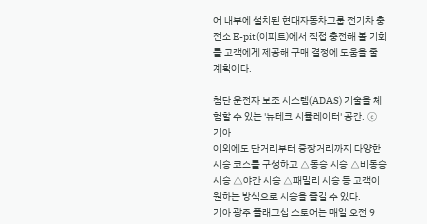어 내부에 설치된 현대자동차그룹 전기차 충전소 E-pit(이피트)에서 직접 충전해 볼 기회를 고객에게 제공해 구매 결정에 도움을 줄 계획이다.

첨단 운전자 보조 시스템(ADAS) 기술을 체험할 수 있는 '뉴테크 시뮬레이터' 공간. ⓒ 기아
이외에도 단거리부터 중장거리까지 다양한 시승 코스를 구성하고 △동승 시승 △비동승 시승 △야간 시승 △패밀리 시승 등 고객이 원하는 방식으로 시승을 즐길 수 있다.
기아 광주 플래그십 스토어는 매일 오전 9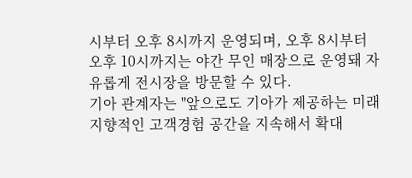시부터 오후 8시까지 운영되며, 오후 8시부터 오후 10시까지는 야간 무인 매장으로 운영돼 자유롭게 전시장을 방문할 수 있다.
기아 관계자는 "앞으로도 기아가 제공하는 미래 지향적인 고객경험 공간을 지속해서 확대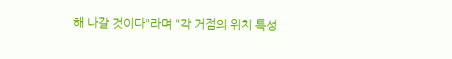해 나갈 것이다"라며 "각 거점의 위치 특성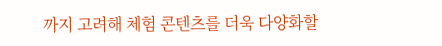까지 고려해 체험 콘텐츠를 더욱 다양화할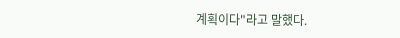계획이다"라고 말했다.